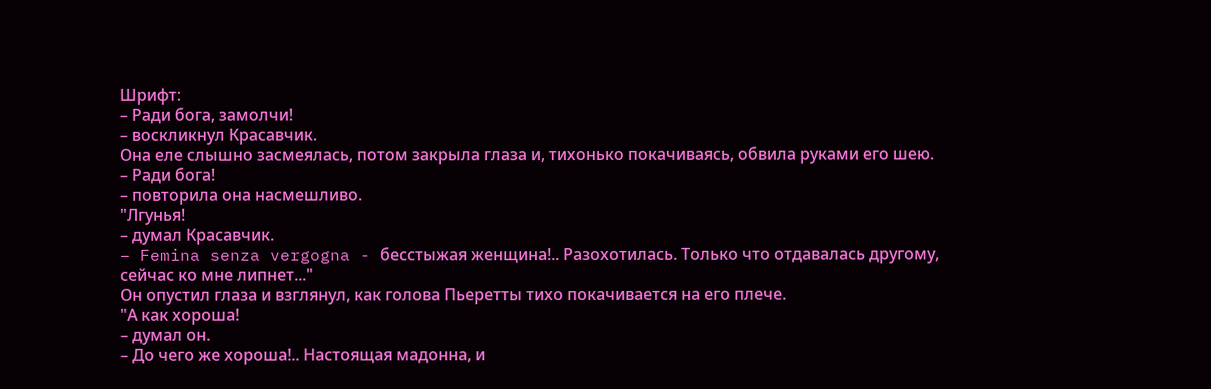Шрифт:
– Ради бога, замолчи!
– воскликнул Красавчик.
Она еле слышно засмеялась, потом закрыла глаза и, тихонько покачиваясь, обвила руками его шею.
– Ради бога!
– повторила она насмешливо.
"Лгунья!
– думал Красавчик.
– Femina senza vergogna - бесстыжая женщина!.. Разохотилась. Только что отдавалась другому, сейчас ко мне липнет..."
Он опустил глаза и взглянул, как голова Пьеретты тихо покачивается на его плече.
"А как хороша!
– думал он.
– До чего же хороша!.. Настоящая мадонна, и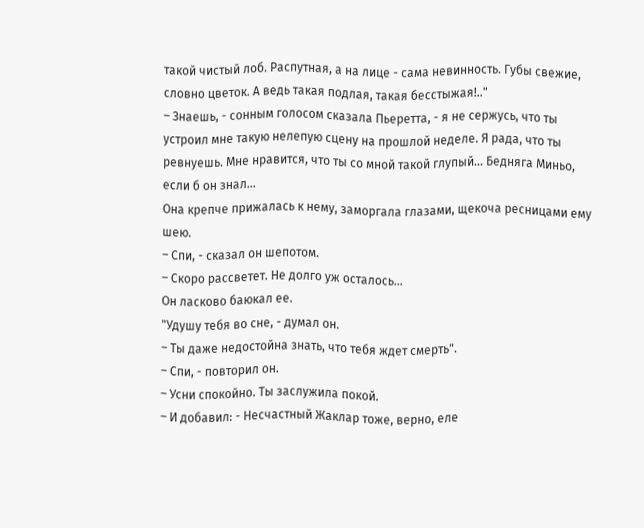такой чистый лоб. Распутная, а на лице - сама невинность. Губы свежие, словно цветок. А ведь такая подлая, такая бесстыжая!.."
– Знаешь, - сонным голосом сказала Пьеретта, - я не сержусь, что ты устроил мне такую нелепую сцену на прошлой неделе. Я рада, что ты ревнуешь. Мне нравится, что ты со мной такой глупый... Бедняга Миньо, если б он знал...
Она крепче прижалась к нему, заморгала глазами, щекоча ресницами ему шею.
– Спи, - сказал он шепотом.
– Скоро рассветет. Не долго уж осталось...
Он ласково баюкал ее.
"Удушу тебя во сне, - думал он.
– Ты даже недостойна знать, что тебя ждет смерть".
– Спи, - повторил он.
– Усни спокойно. Ты заслужила покой.
– И добавил: - Несчастный Жаклар тоже, верно, еле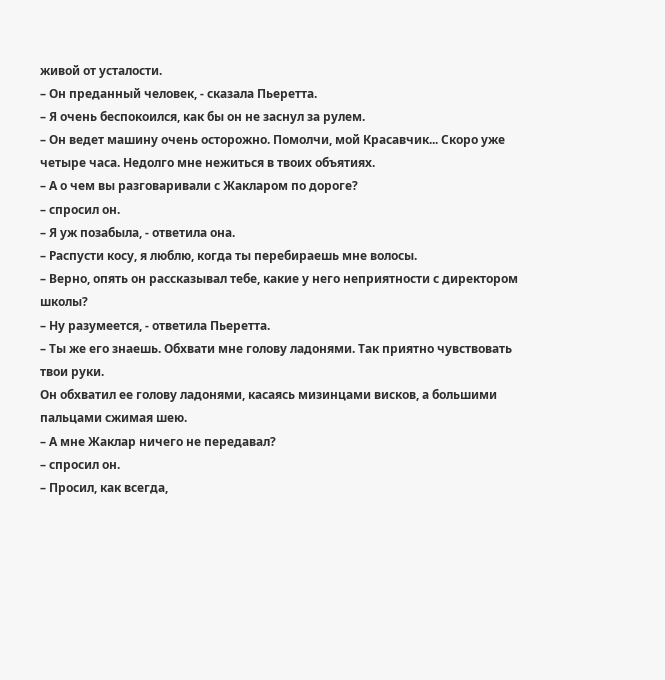живой от усталости.
– Он преданный человек, - сказала Пьеретта.
– Я очень беспокоился, как бы он не заснул за рулем.
– Он ведет машину очень осторожно. Помолчи, мой Красавчик... Скоро уже четыре часа. Недолго мне нежиться в твоих объятиях.
– А о чем вы разговаривали с Жакларом по дороге?
– спросил он.
– Я уж позабыла, - ответила она.
– Распусти косу, я люблю, когда ты перебираешь мне волосы.
– Верно, опять он рассказывал тебе, какие у него неприятности с директором школы?
– Ну разумеется, - ответила Пьеретта.
– Ты же его знаешь. Обхвати мне голову ладонями. Так приятно чувствовать твои руки.
Он обхватил ее голову ладонями, касаясь мизинцами висков, а большими пальцами сжимая шею.
– А мне Жаклар ничего не передавал?
– спросил он.
– Просил, как всегда,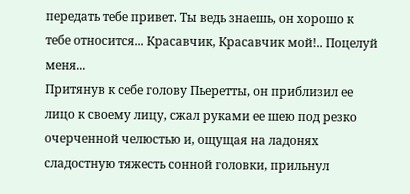передать тебе привет. Ты ведь знаешь, он хорошо к тебе относится... Красавчик, Красавчик мой!.. Поцелуй меня...
Притянув к себе голову Пьеретты, он приблизил ее лицо к своему лицу, сжал руками ее шею под резко очерченной челюстью и, ощущая на ладонях сладостную тяжесть сонной головки, прильнул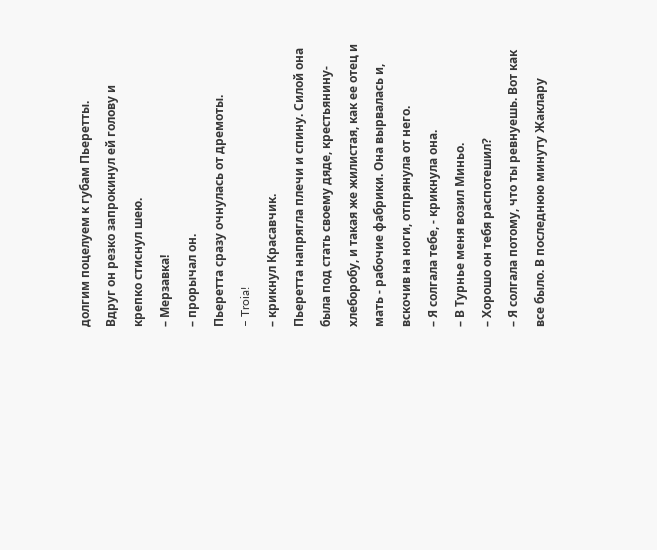долгим поцелуем к губам Пьеретты.
Вдруг он резко запрокинул ей голову и крепко стиснул шею.
– Мерзавка!
– прорычал он.
Пьеретта сразу очнулась от дремоты.
– Troia!
– крикнул Красавчик.
Пьеретта напрягла плечи и спину. Силой она была под стать своему дяде, крестьянину-хлеборобу, и такая же жилистая, как ее отец и мать - рабочие фабрики. Она вырвалась и, вскочив на ноги, отпрянула от него.
– Я солгала тебе, - крикнула она.
– В Турнье меня возил Миньо.
– Хорошо он тебя распотешил?
– Я солгала потому, что ты ревнуешь. Вот как все было. В последнюю минуту Жаклару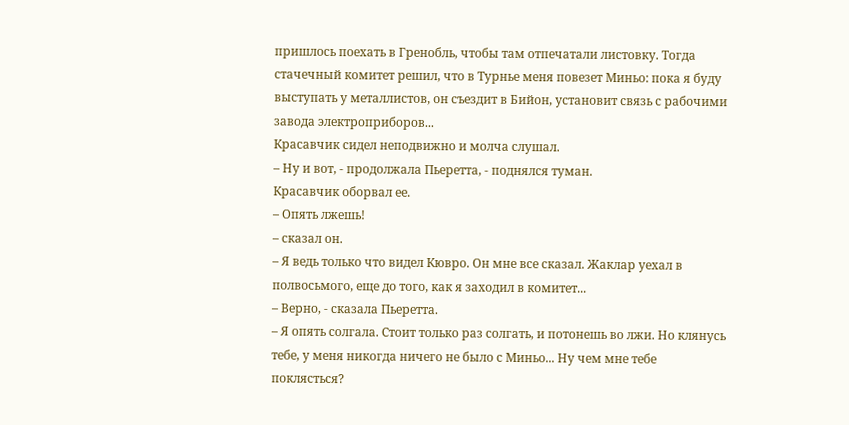пришлось поехать в Гренобль, чтобы там отпечатали листовку. Тогда стачечный комитет решил, что в Турнье меня повезет Миньо: пока я буду выступать у металлистов, он съездит в Бийон, установит связь с рабочими завода электроприборов...
Красавчик сидел неподвижно и молча слушал.
– Ну и вот, - продолжала Пьеретта, - поднялся туман.
Красавчик оборвал ее.
– Опять лжешь!
– сказал он.
– Я ведь только что видел Кювро. Он мне все сказал. Жаклар уехал в полвосьмого, еще до того, как я заходил в комитет...
– Верно, - сказала Пьеретта.
– Я опять солгала. Стоит только раз солгать, и потонешь во лжи. Но клянусь тебе, у меня никогда ничего не было с Миньо... Ну чем мне тебе поклясться?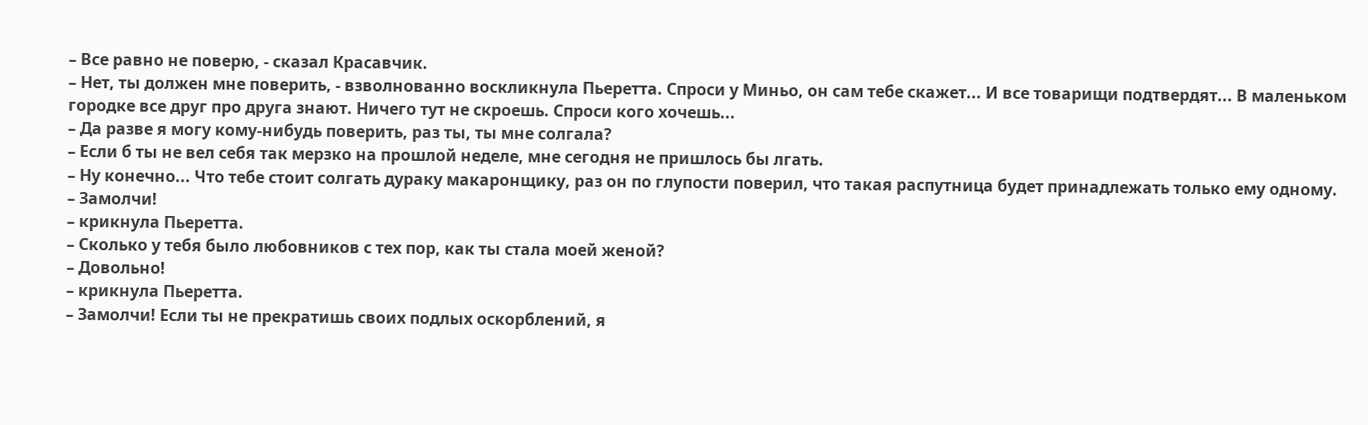– Все равно не поверю, - сказал Красавчик.
– Нет, ты должен мне поверить, - взволнованно воскликнула Пьеретта. Спроси у Миньо, он сам тебе скажет... И все товарищи подтвердят... В маленьком городке все друг про друга знают. Ничего тут не скроешь. Спроси кого хочешь...
– Да разве я могу кому-нибудь поверить, раз ты, ты мне солгала?
– Если б ты не вел себя так мерзко на прошлой неделе, мне сегодня не пришлось бы лгать.
– Ну конечно... Что тебе стоит солгать дураку макаронщику, раз он по глупости поверил, что такая распутница будет принадлежать только ему одному.
– Замолчи!
– крикнула Пьеретта.
– Сколько у тебя было любовников с тех пор, как ты стала моей женой?
– Довольно!
– крикнула Пьеретта.
– Замолчи! Если ты не прекратишь своих подлых оскорблений, я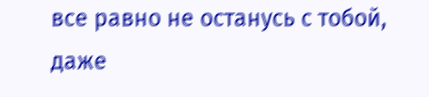все равно не останусь с тобой, даже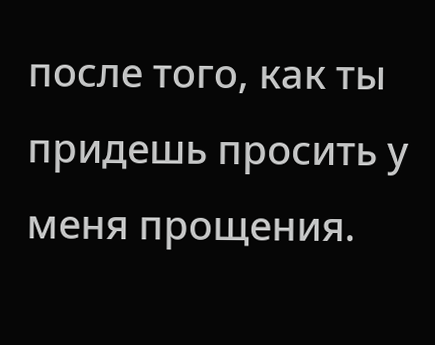после того, как ты придешь просить у меня прощения.